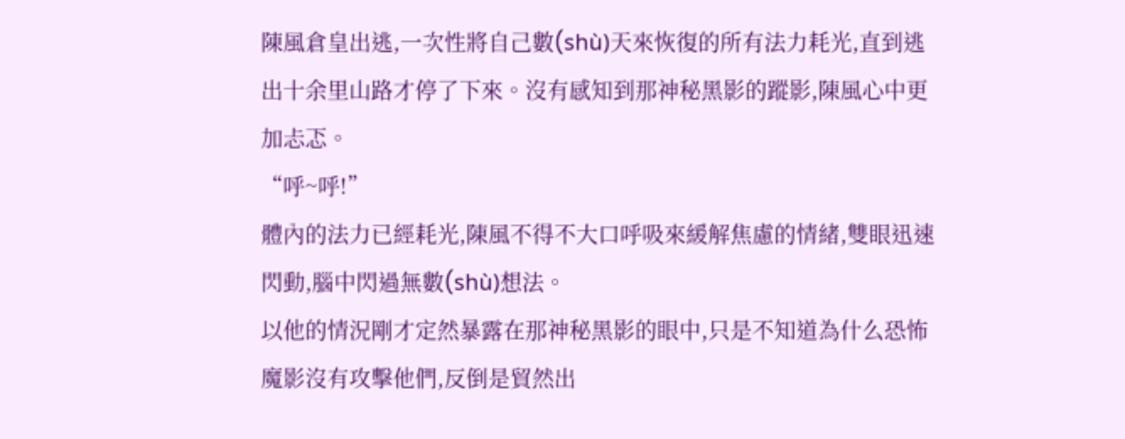陳風倉皇出逃,一次性將自己數(shù)天來恢復的所有法力耗光,直到逃出十余里山路才停了下來。沒有感知到那神秘黑影的蹤影,陳風心中更加忐忑。
“呼~呼!”
體內的法力已經耗光,陳風不得不大口呼吸來緩解焦慮的情緒,雙眼迅速閃動,腦中閃過無數(shù)想法。
以他的情況剛才定然暴露在那神秘黑影的眼中,只是不知道為什么恐怖魔影沒有攻擊他們,反倒是貿然出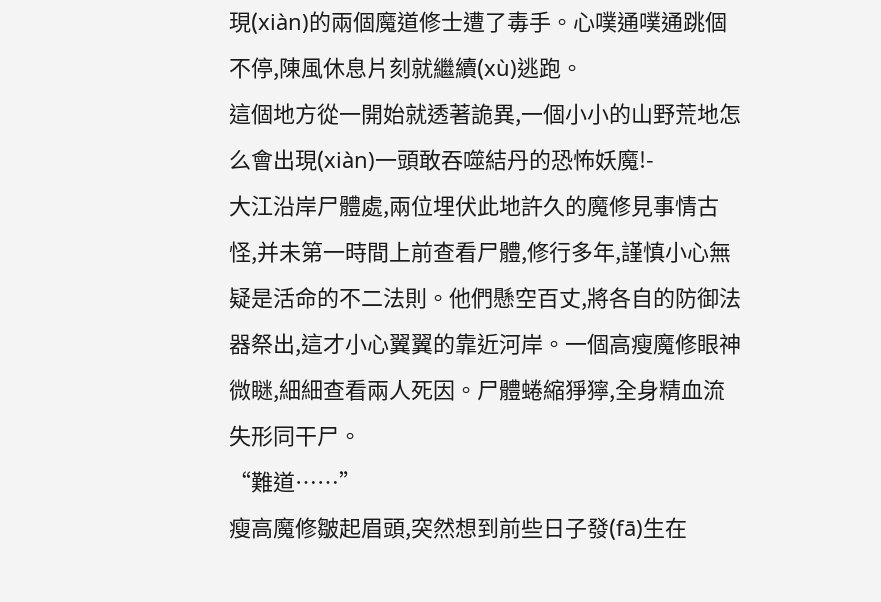現(xiàn)的兩個魔道修士遭了毒手。心噗通噗通跳個不停,陳風休息片刻就繼續(xù)逃跑。
這個地方從一開始就透著詭異,一個小小的山野荒地怎么會出現(xiàn)一頭敢吞噬結丹的恐怖妖魔!-
大江沿岸尸體處,兩位埋伏此地許久的魔修見事情古怪,并未第一時間上前查看尸體,修行多年,謹慎小心無疑是活命的不二法則。他們懸空百丈,將各自的防御法器祭出,這才小心翼翼的靠近河岸。一個高瘦魔修眼神微瞇,細細查看兩人死因。尸體蜷縮猙獰,全身精血流失形同干尸。
“難道……”
瘦高魔修皺起眉頭,突然想到前些日子發(fā)生在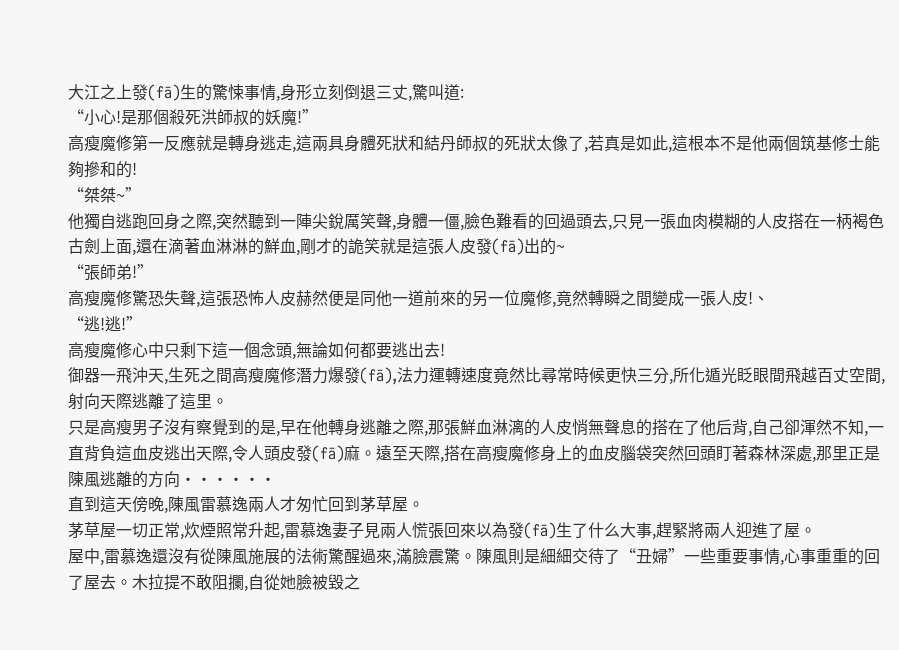大江之上發(fā)生的驚悚事情,身形立刻倒退三丈,驚叫道:
“小心!是那個殺死洪師叔的妖魔!”
高瘦魔修第一反應就是轉身逃走,這兩具身體死狀和結丹師叔的死狀太像了,若真是如此,這根本不是他兩個筑基修士能夠摻和的!
“桀桀~”
他獨自逃跑回身之際,突然聽到一陣尖銳厲笑聲,身體一僵,臉色難看的回過頭去,只見一張血肉模糊的人皮搭在一柄褐色古劍上面,還在滴著血淋淋的鮮血,剛才的詭笑就是這張人皮發(fā)出的~
“張師弟!”
高瘦魔修驚恐失聲,這張恐怖人皮赫然便是同他一道前來的另一位魔修,竟然轉瞬之間變成一張人皮!、
“逃!逃!”
高瘦魔修心中只剩下這一個念頭,無論如何都要逃出去!
御器一飛沖天,生死之間高瘦魔修潛力爆發(fā),法力運轉速度竟然比尋常時候更快三分,所化遁光眨眼間飛越百丈空間,射向天際逃離了這里。
只是高瘦男子沒有察覺到的是,早在他轉身逃離之際,那張鮮血淋漓的人皮悄無聲息的搭在了他后背,自己卻渾然不知,一直背負這血皮逃出天際,令人頭皮發(fā)麻。遠至天際,搭在高瘦魔修身上的血皮腦袋突然回頭盯著森林深處,那里正是陳風逃離的方向······
直到這天傍晚,陳風雷慕逸兩人才匆忙回到茅草屋。
茅草屋一切正常,炊煙照常升起,雷慕逸妻子見兩人慌張回來以為發(fā)生了什么大事,趕緊將兩人迎進了屋。
屋中,雷慕逸還沒有從陳風施展的法術驚醒過來,滿臉震驚。陳風則是細細交待了“丑婦”一些重要事情,心事重重的回了屋去。木拉提不敢阻攔,自從她臉被毀之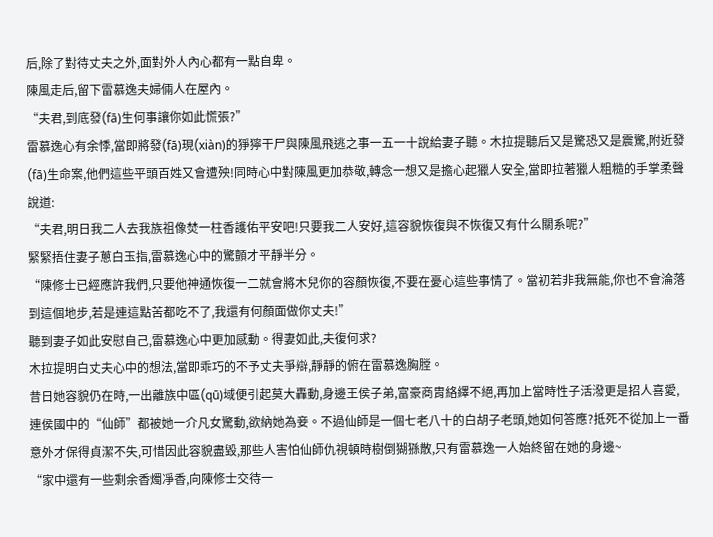后,除了對待丈夫之外,面對外人內心都有一點自卑。
陳風走后,留下雷慕逸夫婦倆人在屋內。
“夫君,到底發(fā)生何事讓你如此慌張?”
雷慕逸心有余悸,當即將發(fā)現(xiàn)的猙獰干尸與陳風飛逃之事一五一十說給妻子聽。木拉提聽后又是驚恐又是震驚,附近發(fā)生命案,他們這些平頭百姓又會遭殃!同時心中對陳風更加恭敬,轉念一想又是擔心起獵人安全,當即拉著獵人粗糙的手掌柔聲說道:
“夫君,明日我二人去我族祖像焚一柱香護佑平安吧!只要我二人安好,這容貌恢復與不恢復又有什么關系呢?”
緊緊捂住妻子蔥白玉指,雷慕逸心中的驚顫才平靜半分。
“陳修士已經應許我們,只要他神通恢復一二就會將木兒你的容顏恢復,不要在憂心這些事情了。當初若非我無能,你也不會淪落到這個地步,若是連這點苦都吃不了,我還有何顏面做你丈夫!”
聽到妻子如此安慰自己,雷慕逸心中更加感動。得妻如此,夫復何求?
木拉提明白丈夫心中的想法,當即乖巧的不予丈夫爭辯,靜靜的俯在雷慕逸胸膛。
昔日她容貌仍在時,一出離族中區(qū)域便引起莫大轟動,身邊王侯子弟,富豪商胄絡繹不絕,再加上當時性子活潑更是招人喜愛,連侯國中的“仙師”都被她一介凡女驚動,欲納她為妾。不過仙師是一個七老八十的白胡子老頭,她如何答應?抵死不從加上一番意外才保得貞潔不失,可惜因此容貌盡毀,那些人害怕仙師仇視頓時樹倒猢猻散,只有雷慕逸一人始終留在她的身邊~
“家中還有一些剩余香燭凈香,向陳修士交待一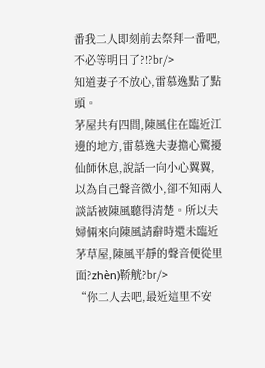番我二人即刻前去祭拜一番吧,不必等明日了?!?br/>
知道妻子不放心,雷慕逸點了點頭。
茅屋共有四間,陳風住在臨近江邊的地方,雷慕逸夫妻擔心驚擾仙師休息,說話一向小心翼翼,以為自己聲音微小,卻不知兩人談話被陳風聽得清楚。所以夫婦倆來向陳風請辭時還未臨近茅草屋,陳風平靜的聲音便從里面?zhèn)鞒觥?br/>
“你二人去吧,最近這里不安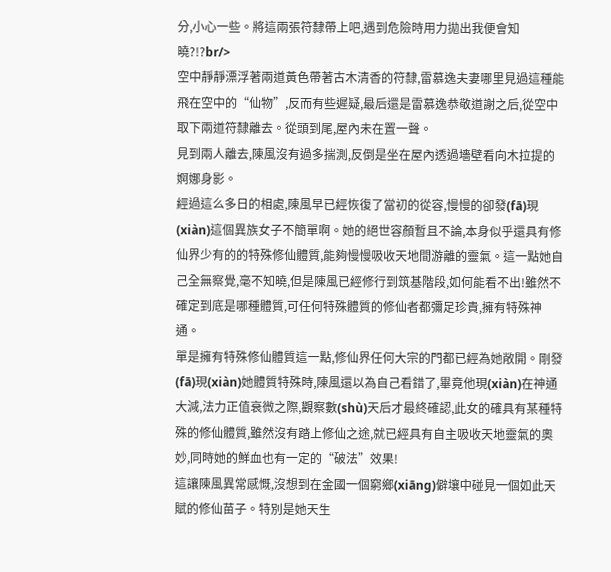分,小心一些。將這兩張符隸帶上吧,遇到危險時用力拋出我便會知曉?!?br/>
空中靜靜漂浮著兩道黃色帶著古木清香的符隸,雷慕逸夫妻哪里見過這種能飛在空中的“仙物”,反而有些遲疑,最后還是雷慕逸恭敬道謝之后,從空中取下兩道符隸離去。從頭到尾,屋內未在置一聲。
見到兩人離去,陳風沒有過多揣測,反倒是坐在屋內透過墻壁看向木拉提的婀娜身影。
經過這么多日的相處,陳風早已經恢復了當初的從容,慢慢的卻發(fā)現(xiàn)這個異族女子不簡單啊。她的絕世容顏暫且不論,本身似乎還具有修仙界少有的的特殊修仙體質,能夠慢慢吸收天地間游離的靈氣。這一點她自己全無察覺,毫不知曉,但是陳風已經修行到筑基階段,如何能看不出!雖然不確定到底是哪種體質,可任何特殊體質的修仙者都彌足珍貴,擁有特殊神通。
單是擁有特殊修仙體質這一點,修仙界任何大宗的門都已經為她敞開。剛發(fā)現(xiàn)她體質特殊時,陳風還以為自己看錯了,畢竟他現(xiàn)在神通大減,法力正值衰微之際,觀察數(shù)天后才最終確認,此女的確具有某種特殊的修仙體質,雖然沒有踏上修仙之途,就已經具有自主吸收天地靈氣的奧妙,同時她的鮮血也有一定的“破法”效果!
這讓陳風異常感慨,沒想到在金國一個窮鄉(xiāng)僻壤中碰見一個如此天賦的修仙苗子。特別是她天生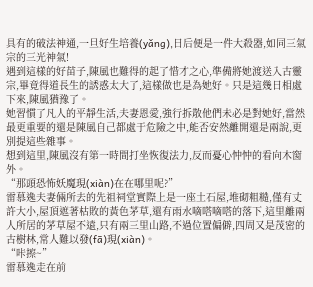具有的破法神通,一旦好生培養(yǎng),日后便是一件大殺器,如同三氣宗的三光神氣!
遇到這樣的好苗子,陳風也難得的起了惜才之心,準備將她渡送入古靈宗,畢竟得道長生的誘惑太大了,這樣做也是為她好。只是這幾日相處下來,陳風猶豫了。
她習慣了凡人的平靜生活,夫妻恩愛,強行拆散他們未必是對她好,當然最更重要的還是陳風自己都處于危險之中,能否安然離開還是兩說,更別提這些雜事。
想到這里,陳風沒有第一時間打坐恢復法力,反而憂心忡忡的看向木窗外。
“那頭恐怖妖魔現(xiàn)在在哪里呢?”
雷慕逸夫妻倆所去的先祖祠堂實際上是一座土石屋,堆砌粗糙,僅有丈許大小,屋頂遮著枯敗的黃色茅草,還有雨水嘀嗒嘀嗒的落下,這里離兩人所居的茅草屋不遠,只有兩三里山路,不過位置偏僻,四周又是茂密的古樹林,常人難以發(fā)現(xiàn)。
“咔擦~”
雷慕逸走在前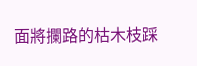面將攔路的枯木枝踩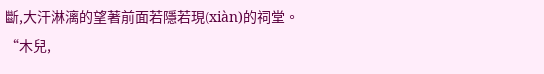斷,大汗淋漓的望著前面若隱若現(xiàn)的祠堂。
“木兒,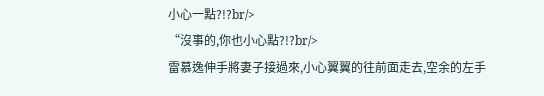小心一點?!?br/>
“沒事的,你也小心點?!?br/>
雷慕逸伸手將妻子接過來,小心翼翼的往前面走去,空余的左手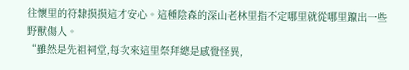往懷里的符隸摸摸這才安心。這種陰森的深山老林里指不定哪里就從哪里躥出一些野獸傷人。
“雖然是先祖祠堂,每次來這里祭拜總是感覺怪異,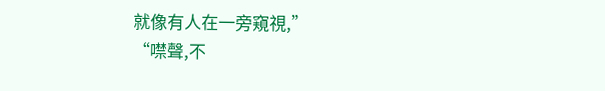就像有人在一旁窺視,”
“噤聲,不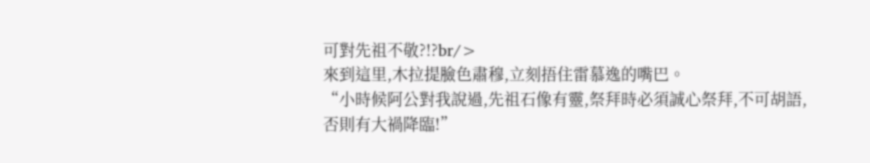可對先祖不敬?!?br/>
來到這里,木拉提臉色肅穆,立刻捂住雷慕逸的嘴巴。
“小時候阿公對我說過,先祖石像有靈,祭拜時必須誠心祭拜,不可胡語,否則有大禍降臨!”